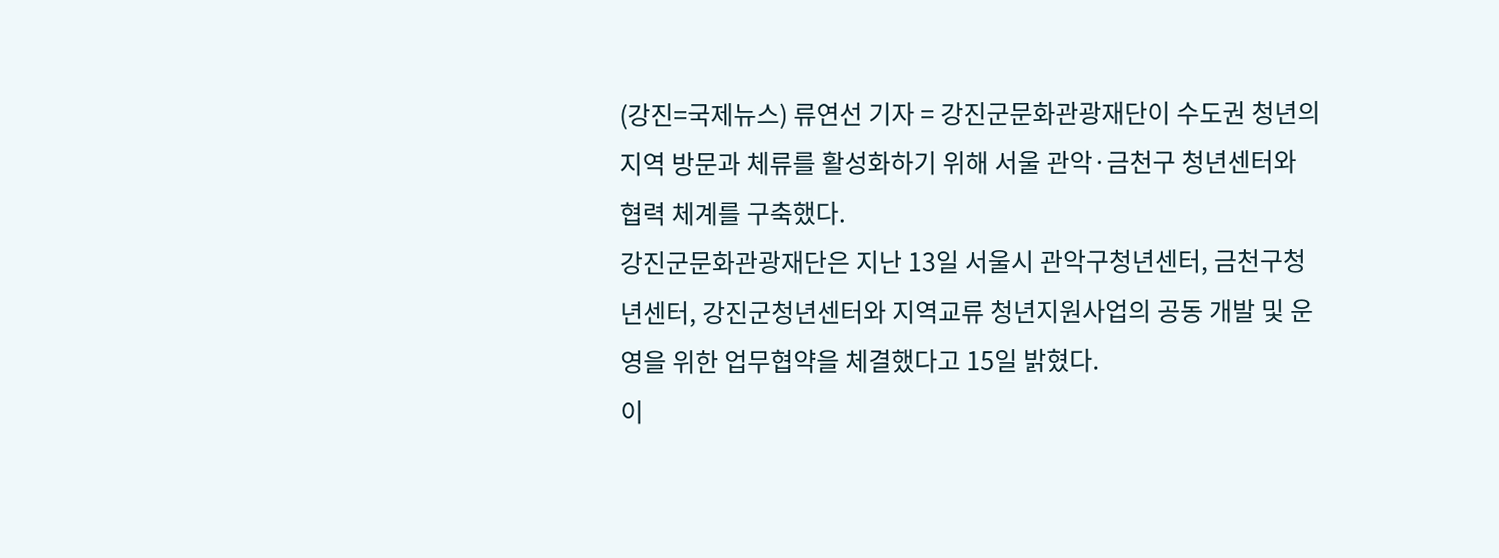(강진=국제뉴스) 류연선 기자 = 강진군문화관광재단이 수도권 청년의 지역 방문과 체류를 활성화하기 위해 서울 관악·금천구 청년센터와 협력 체계를 구축했다.
강진군문화관광재단은 지난 13일 서울시 관악구청년센터, 금천구청년센터, 강진군청년센터와 지역교류 청년지원사업의 공동 개발 및 운영을 위한 업무협약을 체결했다고 15일 밝혔다.
이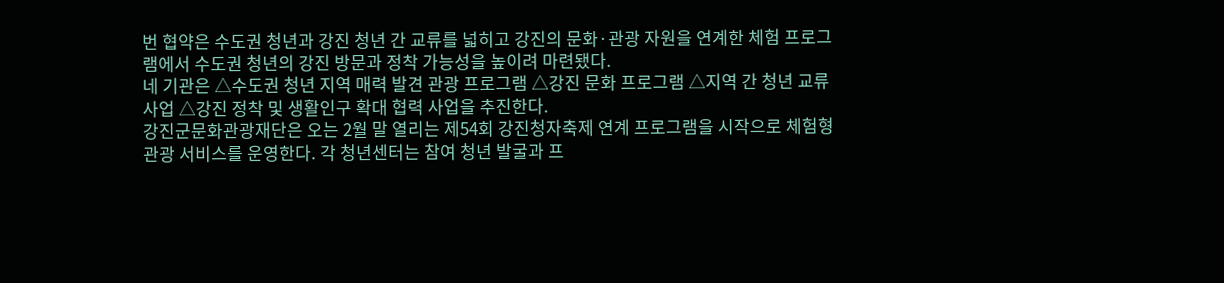번 협약은 수도권 청년과 강진 청년 간 교류를 넓히고 강진의 문화·관광 자원을 연계한 체험 프로그램에서 수도권 청년의 강진 방문과 정착 가능성을 높이려 마련됐다.
네 기관은 △수도권 청년 지역 매력 발견 관광 프로그램 △강진 문화 프로그램 △지역 간 청년 교류 사업 △강진 정착 및 생활인구 확대 협력 사업을 추진한다.
강진군문화관광재단은 오는 2월 말 열리는 제54회 강진청자축제 연계 프로그램을 시작으로 체험형 관광 서비스를 운영한다. 각 청년센터는 참여 청년 발굴과 프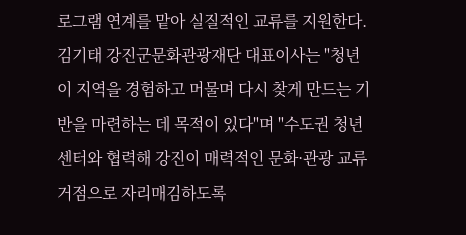로그램 연계를 맡아 실질적인 교류를 지원한다.
김기태 강진군문화관광재단 대표이사는 "청년이 지역을 경험하고 머물며 다시 찾게 만드는 기반을 마련하는 데 목적이 있다"며 "수도권 청년센터와 협력해 강진이 매력적인 문화·관광 교류 거점으로 자리매김하도록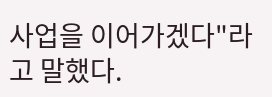사업을 이어가겠다"라고 말했다.